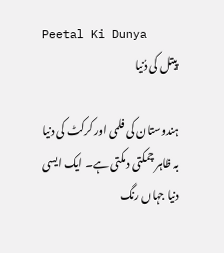Peetal Ki Dunya
پیتل کی دُنیا

ہندوستان کی فلمی اور کرکٹ کی دنیا بہ ظاہر چمکتی دمکتی ہے۔ ایک ایسی دنیا جہاں رنگ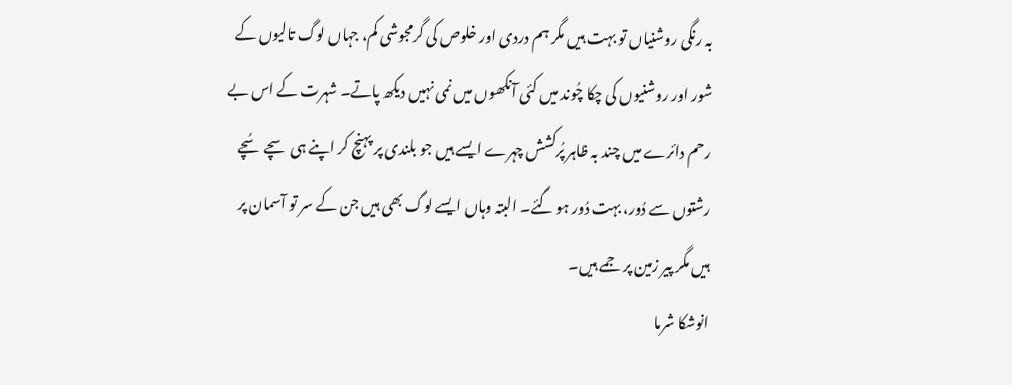بہ رنگی روشنیاں تو بہت ہیں مگر ہم دردی اور خلوص کی گرمجوشی کم، جہاں لوگ تالیوں کے شور اور روشنیوں کی چکا چُوند میں کئی آنکھوں میں نمی نہیں دیکھ پاتے۔ شہرت کے اس بے رحم دائرے میں چند بہ ظاہر پُرکشش چہرے ایسے ہیں جو بلندی پر پہنچ کر اپنے ہی سچے سُچے رشتوں سے دُور، بہت دُور ہو گئے۔ البتہ وہاں ایسے لوگ بھی ہیں جن کے سر تو آسمان پر ہیں مگر پیر زمین پر جمے ہیں۔
انوشکا شرما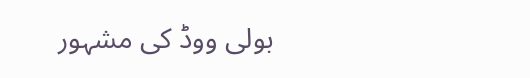بولی ووڈ کی مشہور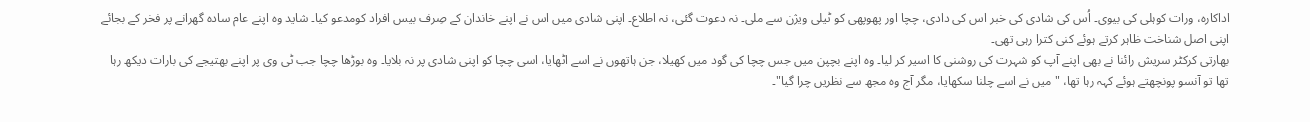اداکارہ، ورات کوہلی کی بیوی۔ اُس کی شادی کی خبر اس کی دادی، چچا اور پھوپھی کو ٹیلی ویژن سے ملی۔ نہ دعوت گئی، نہ اطلاع۔ اپنی شادی میں اس نے اپنے خاندان کے صِرف بیس افراد کومدعو کیا۔ شاید وہ اپنے عام سادہ گھرانے پر فخر کے بجائے اپنی اصل شناخت ظاہر کرتے ہوئے کنی کترا رہی تھی۔
بھارتی کرکٹر سریش رائنا نے بھی اپنے آپ کو شہرت کی روشنی کا اسیر کر لیا۔ وہ اپنے بچپن میں جس چچا کی گود میں کھیلا، جن ہاتھوں نے اسے اٹھایا، اسی چچا کو اپنی شادی پر نہ بلایا۔ وہ بوڑھا چچا جب ٹی وی پر اپنے بھتیجے کی بارات دیکھ رہا تھا تو آنسو پونچھتے ہوئے کہہ رہا تھا، "میں نے اسے چلنا سکھایا، مگر آج وہ مجھ سے نظریں چرا گیا"۔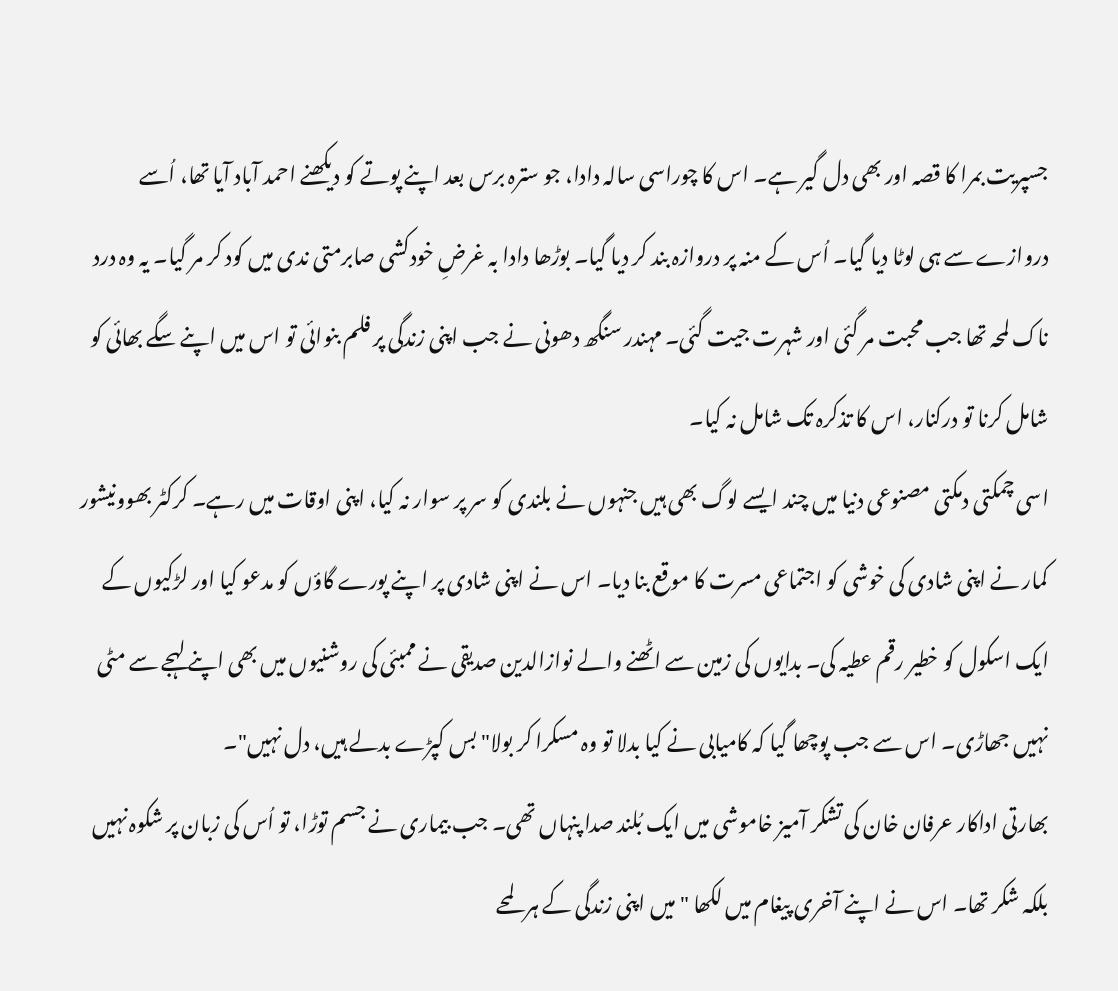جسپریت بمرا کا قصہ اور بھی دل گیر ہے۔ اس کا چوراسی سالہ دادا، جو سترہ برس بعد اپنے پوتے کو دیکھنے احمد آباد آیا تھا، اُسے دروازے سے ہی لوٹا دیا گیا۔ اُس کے منہ پر دروازہ بند کر دیا گیا۔ بوڑھا دادا بہ غرضِ خودکشی صابرمتی ندی میں کود کر مر گیا۔ یہ وہ درد ناک لمحہ تھا جب محبت مر گئی اور شہرت جیت گئی۔ مہندر سنگھ دھونی نے جب اپنی زندگی پر فلم بنوائی تو اس میں اپنے سگے بھائی کو شامل کرنا تو درکنار، اس کا تذکرہ تک شامل نہ کیا۔
اسی چمکتی دمکتی مصنوعی دنیا میں چند ایسے لوگ بھی ہیں جنہوں نے بلندی کو سر پر سوار نہ کیا، اپنی اوقات میں رہے۔ کرکٹر بھوونیشور کمار نے اپنی شادی کی خوشی کو اجتماعی مسرت کا موقع بنا دیا۔ اس نے اپنی شادی پر اپنے پورے گاؤں کو مدعو کیا اور لڑکیوں کے ایک اسکول کو خطیر رقم عطیہ کی۔ بدایوں کی زمین سے اٹھنے والے نوازالدین صدیقی نے ممبئی کی روشنیوں میں بھی اپنے لہجے سے مٹی نہیں جھاڑی۔ اس سے جب پوچھا گیا کہ کامیابی نے کیا بدلا تو وہ مسکرا کر بولا"بس کپڑے بدلے ہیں، دل نہیں"۔
بھارتی اداکار عرفان خان کی تشکر آمیز خاموشی میں ایک بُلند صدا پنہاں تھی۔ جب بیماری نے جسم توڑا، تو اُس کی زبان پر شکوہ نہیں بلکہ شکر تھا۔ اس نے اپنے آخری پیغام میں لکھا "میں اپنی زندگی کے ہر لمحے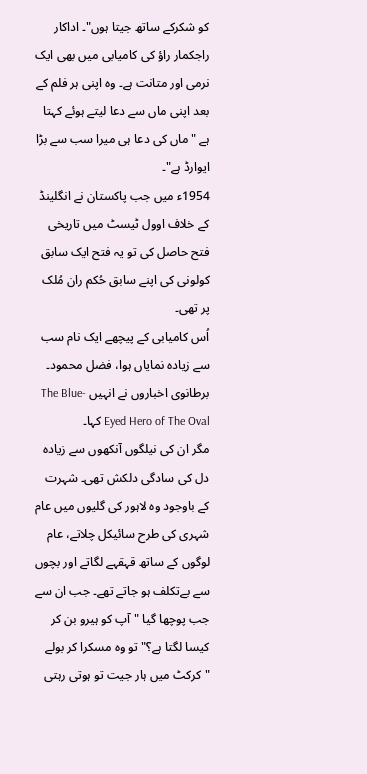کو شکرکے ساتھ جیتا ہوں"۔ اداکار راجکمار راؤ کی کامیابی میں بھی ایک نرمی اور متانت ہے۔ وہ اپنی ہر فلم کے بعد اپنی ماں سے دعا لیتے ہوئے کہتا ہے "ماں کی دعا ہی میرا سب سے بڑا ایوارڈ ہے"۔
1954ء میں جب پاکستان نے انگلینڈ کے خلاف اوول ٹیسٹ میں تاریخی فتح حاصل کی تو یہ فتح ایک سابق کولونی کی اپنے سابق حُکم ران مُلک پر تھی۔
اُس کامیابی کے پیچھے ایک نام سب سے زیادہ نمایاں ہوا، فضل محمود۔
برطانوی اخباروں نے انہیں The Blue-Eyed Hero of The Oval کہا۔
مگر ان کی نیلگوں آنکھوں سے زیادہ دل کی سادگی دلکش تھی۔ شہرت کے باوجود وہ لاہور کی گلیوں میں عام شہری کی طرح سائیکل چلاتے، عام لوگوں کے ساتھ قہقہے لگاتے اور بچوں سے بےتکلف ہو جاتے تھے۔ جب ان سے جب پوچھا گیا "آپ کو ہیرو بن کر کیسا لگتا ہے؟" تو وہ مسکرا کر بولے "کرکٹ میں ہار جیت تو ہوتی رہتی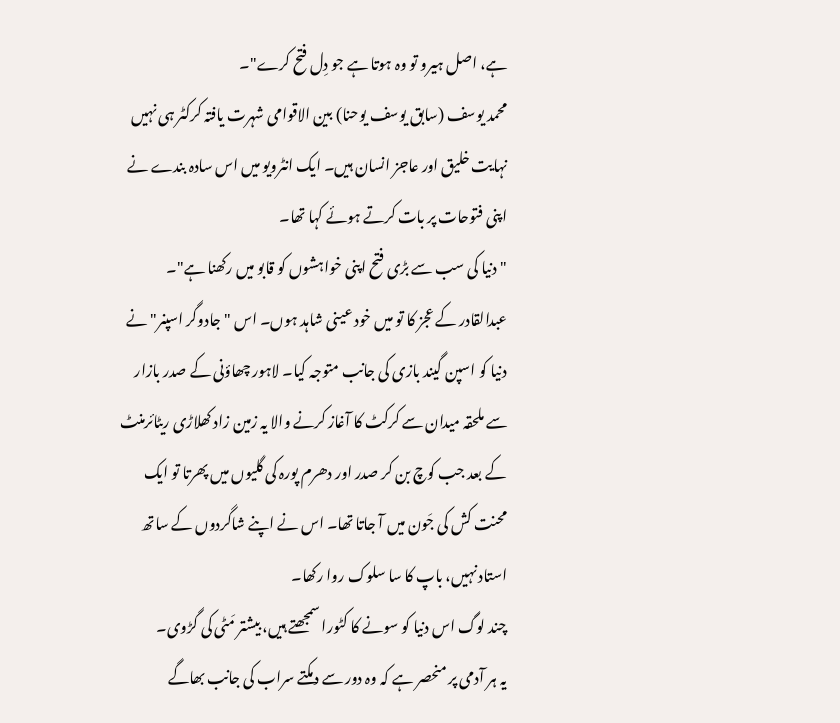ہے، اصل ہیرو تو وہ ہوتا ہے جو دِل فتح کرے"۔
محمد یوسف (سابق یوسف یوحنا) بین الاقوامی شہرت یافتہ کرکٹر ہی نہیں نہایت خلیق اور عاجز انسان ہیں۔ ایک انٹرویو میں اس سادہ بندے نے اپنی فتوحات پر بات کرتے ہوئے کہا تھا۔
"دنیا کی سب سے بڑی فتح اپنی خواہشوں کو قابو میں رکھنا ہے"۔
عبدالقادر کے عجز کا تو میں خود عینی شاہد ہوں۔ اس "جادوگر اسپنر" نے دنیا کو اسپن گیند بازی کی جانب متوجہ کیا۔ لاہور چھاؤنی کے صدر بازار سے ملحقہ میدان سے کرکٹ کا آغاز کرنے والا یہ زمین زاد کھلاڑی ریٹائرمنٹ کے بعد جب کوچ بن کر صدر اور دھرم پورہ کی گلیوں میں پھرتا تو ایک محنت کش کی جَون میں آ جاتا تھا۔ اس نے اپنے شاگردوں کے ساتھ استاد نہیں، باپ کا سا سلوک روا رکھا۔
چند لوگ اس دنیا کو سونے کا کٹورا سمجھتے ہیں، بیشتر مَٹی کی گڑوی۔
یہ ہر آدمی پر منحصر ہے کہ وہ دور سے دمکتے سراب کی جانب بھاگے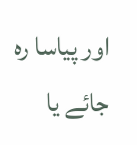اور پیاسا رہ جائے یا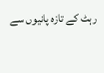رہٹ کے تازہ پانیوں سے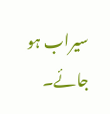سیراب ہو جائے۔